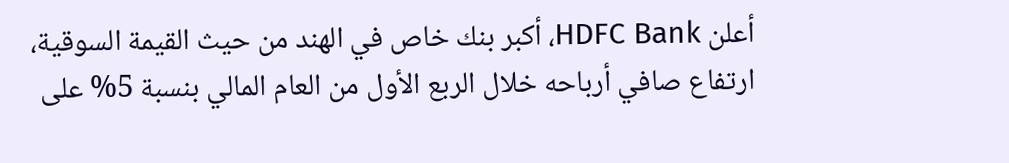أعلن HDFC Bank، أكبر بنك خاص في الهند من حيث القيمة السوقية، ارتفاع صافي أرباحه خلال الربع الأول من العام المالي بنسبة 5% على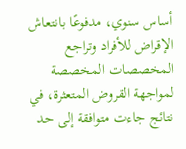أساس سنوي، مدفوعًا بانتعاش الإقراض للأفراد وتراجع المخصصات المخصصة لمواجهة القروض المتعثرة، في نتائج جاءت متوافقة إلى حد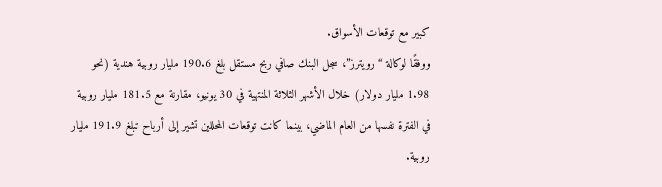كبير مع توقعات الأسواق.
ووفقًا لوكالة “رويترز”، سجل البنك صافي ربح مستقل بلغ 190.6 مليار روبية هندية (نحو 1.98 مليار دولار) خلال الأشهر الثلاثة المنتهية في 30 يونيو، مقارنة مع 181.5 مليار روبية في الفترة نفسها من العام الماضي، بينما كانت توقعات المحللين تشير إلى أرباح تبلغ 191.9 مليار روبية.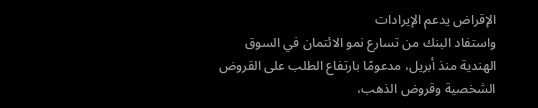الإقراض يدعم الإيرادات
واستفاد البنك من تسارع نمو الائتمان في السوق الهندية منذ أبريل، مدعومًا بارتفاع الطلب على القروض الشخصية وقروض الذهب،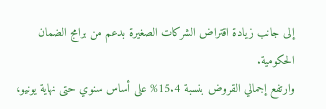إلى جانب زيادة اقتراض الشركات الصغيرة بدعم من برامج الضمان الحكومية.
وارتفع إجمالي القروض بنسبة 15.4% على أساس سنوي حتى نهاية يونيو،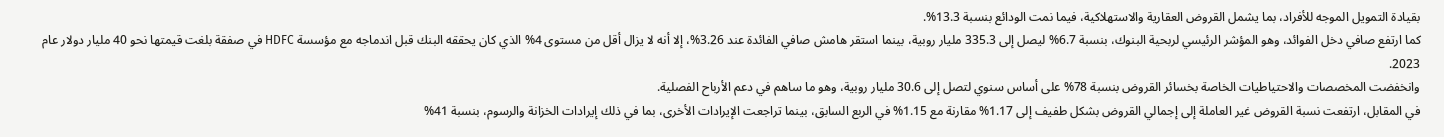بقيادة التمويل الموجه للأفراد، بما يشمل القروض العقارية والاستهلاكية، فيما نمت الودائع بنسبة 13.3%.
كما ارتفع صافي دخل الفوائد، وهو المؤشر الرئيسي لربحية البنوك، بنسبة 6.7% ليصل إلى 335.3 مليار روبية، بينما استقر هامش صافي الفائدة عند 3.26%، إلا أنه لا يزال أقل من مستوى 4% الذي كان يحققه البنك قبل اندماجه مع مؤسسة HDFC في صفقة بلغت قيمتها نحو 40 مليار دولار عام 2023.
وانخفضت المخصصات والاحتياطيات الخاصة بخسائر القروض بنسبة 78% على أساس سنوي لتصل إلى 30.6 مليار روبية، وهو ما ساهم في دعم الأرباح الفصلية.
في المقابل، ارتفعت نسبة القروض غير العاملة إلى إجمالي القروض بشكل طفيف إلى 1.17% مقارنة مع 1.15% في الربع السابق، بينما تراجعت الإيرادات الأخرى، بما في ذلك إيرادات الخزانة والرسوم، بنسبة 41%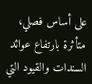على أساس فصلي، متأثرة بارتفاع عوائد السندات والقيود التي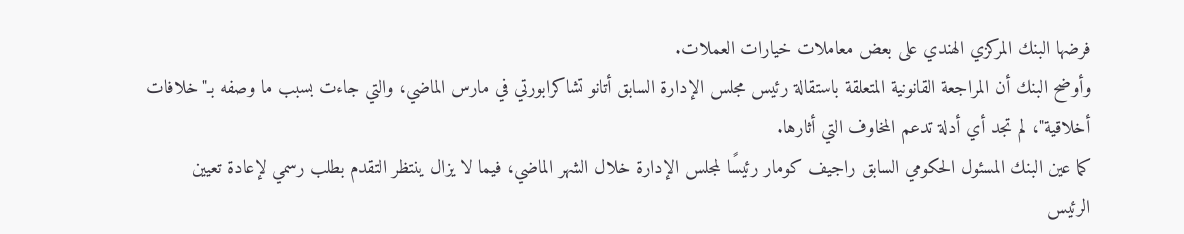فرضها البنك المركزي الهندي على بعض معاملات خيارات العملات.
وأوضح البنك أن المراجعة القانونية المتعلقة باستقالة رئيس مجلس الإدارة السابق أتانو تشاكرابورتي في مارس الماضي، والتي جاءت بسبب ما وصفه بـ"خلافات أخلاقية"، لم تجد أي أدلة تدعم المخاوف التي أثارها.
كما عين البنك المسئول الحكومي السابق راجيف كومار رئيسًا لمجلس الإدارة خلال الشهر الماضي، فيما لا يزال ينتظر التقدم بطلب رسمي لإعادة تعيين الرئيس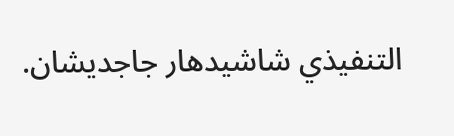التنفيذي شاشيدهار جاجديشان.